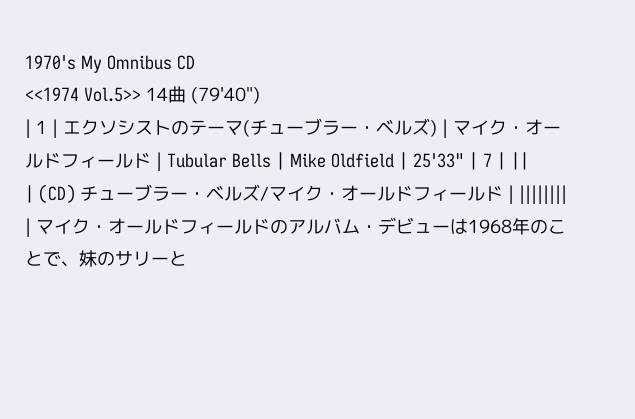1970's My Omnibus CD
<<1974 Vol.5>> 14曲 (79'40")
| 1 | エクソシストのテーマ(チューブラー・ベルズ) | マイク・オールドフィールド | Tubular Bells | Mike Oldfield | 25'33" | 7 | ||
| (CD) チューブラー・ベルズ/マイク・オールドフィールド | ||||||||
| マイク・オールドフィールドのアルバム・デビューは1968年のことで、妹のサリーと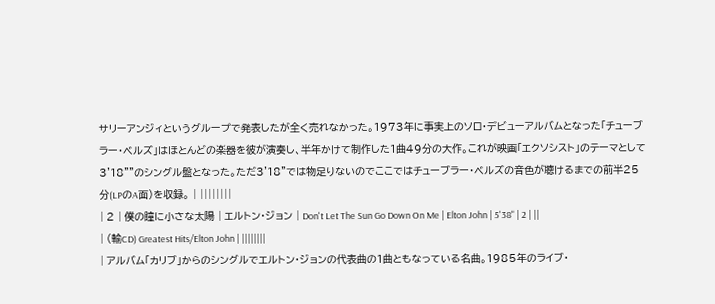サリーアンジィというグループで発表したが全く売れなかった。1973年に事実上のソロ・デビューアルバムとなった「チューブラー・ベルズ」はほとんどの楽器を彼が演奏し、半年かけて制作した1曲49分の大作。これが映画「エクソシスト」のテーマとして3'18""のシングル盤となった。ただ3'18"では物足りないのでここではチューブラー・ベルズの音色が聴けるまでの前半25分(LPのA面)を収録。 | ||||||||
| 2 | 僕の瞳に小さな太陽 | エルトン・ジョン | Don't Let The Sun Go Down On Me | Elton John | 5'38" | 2 | ||
| (輸CD) Greatest Hits/Elton John | ||||||||
| アルバム「カリブ」からのシングルでエルトン・ジョンの代表曲の1曲ともなっている名曲。1985年のライブ・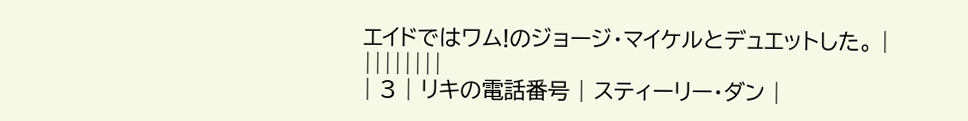エイドではワム!のジョージ・マイケルとデュエットした。 | ||||||||
| 3 | リキの電話番号 | スティーリー・ダン |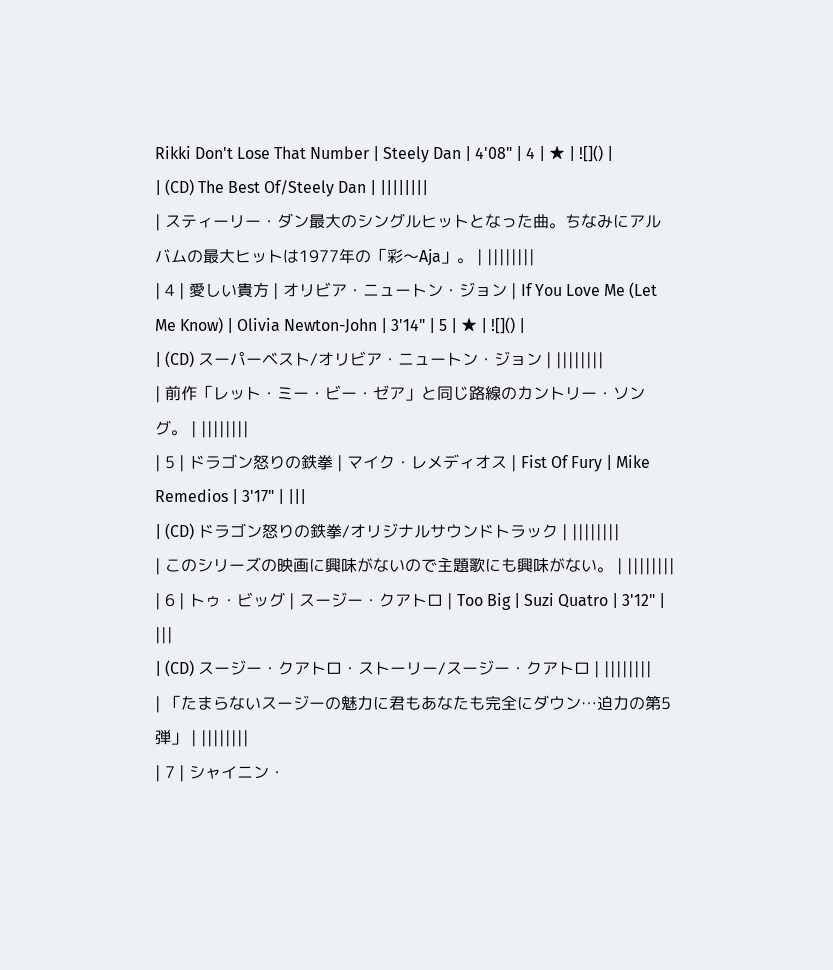Rikki Don't Lose That Number | Steely Dan | 4'08" | 4 | ★ | ![]() |
| (CD) The Best Of/Steely Dan | ||||||||
| スティーリー・ダン最大のシングルヒットとなった曲。ちなみにアルバムの最大ヒットは1977年の「彩〜Aja」。 | ||||||||
| 4 | 愛しい貴方 | オリビア・ニュートン・ジョン | If You Love Me (Let Me Know) | Olivia Newton-John | 3'14" | 5 | ★ | ![]() |
| (CD) スーパーベスト/オリビア・ニュートン・ジョン | ||||||||
| 前作「レット・ミー・ビー・ゼア」と同じ路線のカントリー・ソング。 | ||||||||
| 5 | ドラゴン怒りの鉄拳 | マイク・レメディオス | Fist Of Fury | Mike Remedios | 3'17" | |||
| (CD) ドラゴン怒りの鉄拳/オリジナルサウンドトラック | ||||||||
| このシリーズの映画に興味がないので主題歌にも興味がない。 | ||||||||
| 6 | トゥ・ビッグ | スージー・クアトロ | Too Big | Suzi Quatro | 3'12" | |||
| (CD) スージー・クアトロ・ストーリー/スージー・クアトロ | ||||||||
| 「たまらないスージーの魅力に君もあなたも完全にダウン…迫力の第5弾」 | ||||||||
| 7 | シャイニン・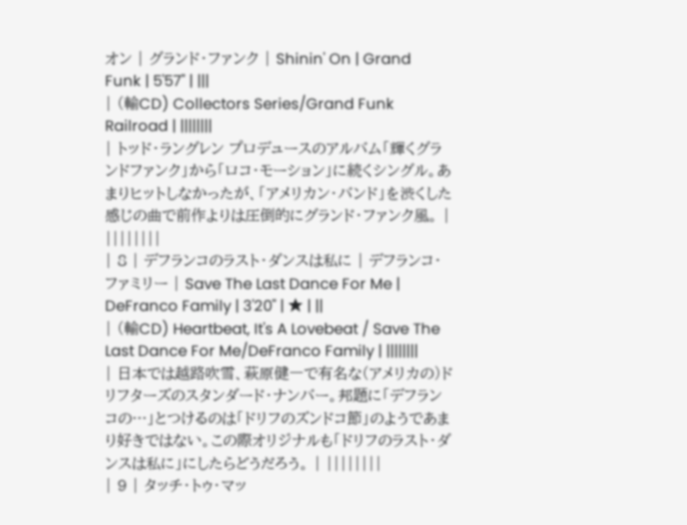オン | グランド・ファンク | Shinin' On | Grand Funk | 5'57" | |||
| (輸CD) Collectors Series/Grand Funk Railroad | ||||||||
| トッド・ラングレン プロデュースのアルバム「輝くグランドファンク」から「ロコ・モーション」に続くシングル。あまりヒットしなかったが、「アメリカン・バンド」を渋くした感じの曲で前作よりは圧倒的にグランド・ファンク風。 | ||||||||
| 8 | デフランコのラスト・ダンスは私に | デフランコ・ファミリー | Save The Last Dance For Me | DeFranco Family | 3'20" | ★ | ||
| (輸CD) Heartbeat, It's A Lovebeat / Save The Last Dance For Me/DeFranco Family | ||||||||
| 日本では越路吹雪、萩原健一で有名な(アメリカの)ドリフターズのスタンダード・ナンバー。邦題に「デフランコの…」とつけるのは「ドリフのズンドコ節」のようであまり好きではない。この際オリジナルも「ドリフのラスト・ダンスは私に」にしたらどうだろう。 | ||||||||
| 9 | タッチ・トゥ・マッ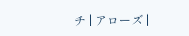チ | アローズ |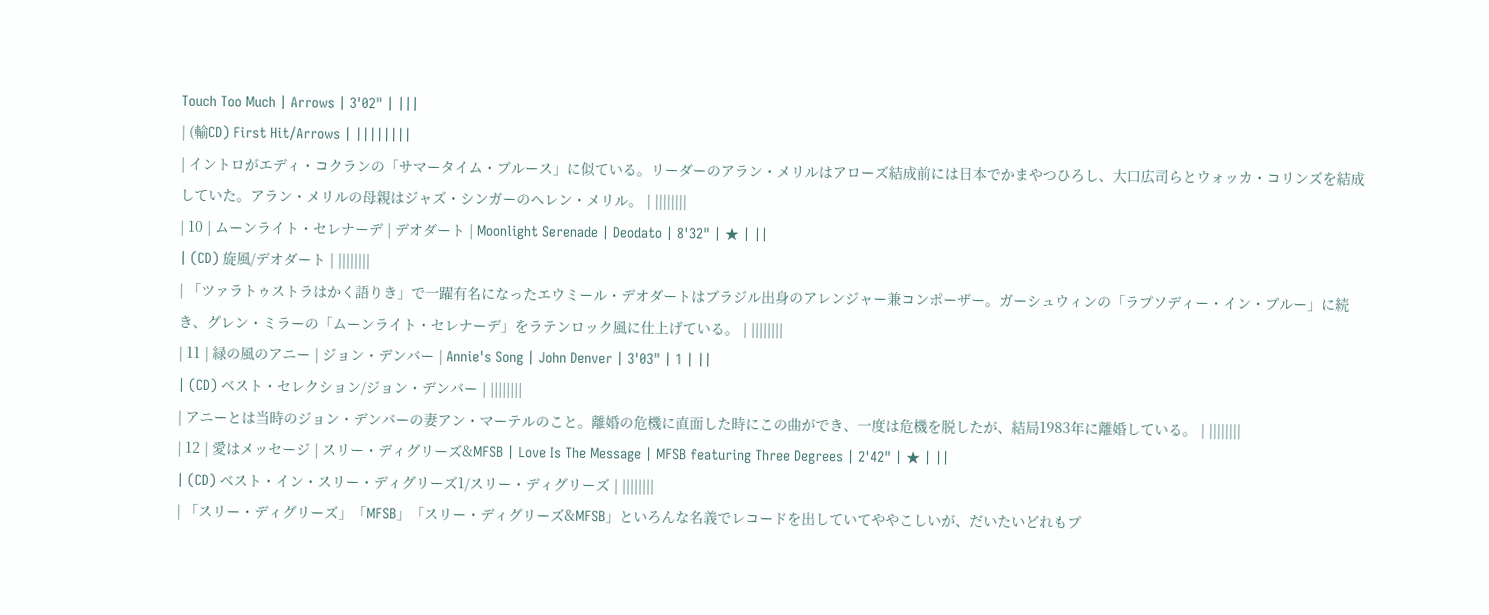Touch Too Much | Arrows | 3'02" | |||
| (輸CD) First Hit/Arrows | ||||||||
| イントロがエディ・コクランの「サマータイム・ブルース」に似ている。リーダーのアラン・メリルはアローズ結成前には日本でかまやつひろし、大口広司らとウォッカ・コリンズを結成していた。アラン・メリルの母親はジャズ・シンガーのヘレン・メリル。 | ||||||||
| 10 | ムーンライト・セレナーデ | デオダート | Moonlight Serenade | Deodato | 8'32" | ★ | ||
| (CD) 旋風/デオダート | ||||||||
| 「ツァラトゥストラはかく語りき」で一躍有名になったエウミール・デオダートはブラジル出身のアレンジャー兼コンポーザー。ガーシュウィンの「ラプソディー・イン・ブルー」に続き、グレン・ミラーの「ムーンライト・セレナーデ」をラテンロック風に仕上げている。 | ||||||||
| 11 | 緑の風のアニー | ジョン・デンバー | Annie's Song | John Denver | 3'03" | 1 | ||
| (CD) ベスト・セレクション/ジョン・デンバー | ||||||||
| アニーとは当時のジョン・デンバーの妻アン・マーテルのこと。離婚の危機に直面した時にこの曲ができ、一度は危機を脱したが、結局1983年に離婚している。 | ||||||||
| 12 | 愛はメッセージ | スリー・ディグリーズ&MFSB | Love Is The Message | MFSB featuring Three Degrees | 2'42" | ★ | ||
| (CD) ベスト・イン・スリー・ディグリーズ1/スリー・ディグリーズ | ||||||||
| 「スリー・ディグリーズ」「MFSB」「スリー・ディグリーズ&MFSB」といろんな名義でレコードを出していてややこしいが、だいたいどれもプ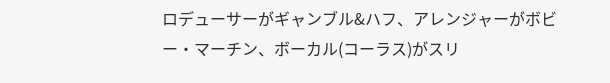ロデューサーがギャンブル&ハフ、アレンジャーがボビー・マーチン、ボーカル(コーラス)がスリ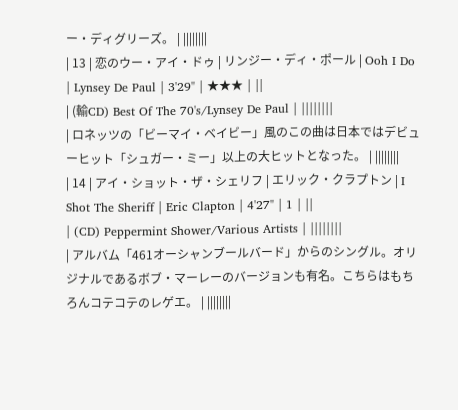ー・ディグリーズ。 | ||||||||
| 13 | 恋のウー・アイ・ドゥ | リンジー・ディ・ポール | Ooh I Do | Lynsey De Paul | 3'29" | ★★★ | ||
| (輸CD) Best Of The 70's/Lynsey De Paul | ||||||||
| ロネッツの「ビーマイ・ベイビー」風のこの曲は日本ではデビューヒット「シュガー・ミー」以上の大ヒットとなった。 | ||||||||
| 14 | アイ・ショット・ザ・シェリフ | エリック・クラプトン | I Shot The Sheriff | Eric Clapton | 4'27" | 1 | ||
| (CD) Peppermint Shower/Various Artists | ||||||||
| アルバム「461オーシャンブールバード」からのシングル。オリジナルであるボブ・マーレーのバージョンも有名。こちらはもちろんコテコテのレゲエ。 | ||||||||